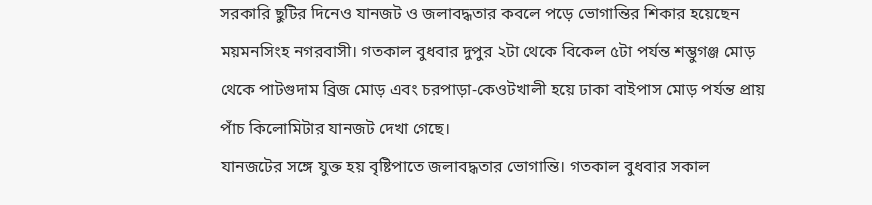সরকারি ছুটির দিনেও যানজট ও জলাবদ্ধতার কবলে পড়ে ভোগান্তির শিকার হয়েছেন ময়মনসিংহ নগরবাসী। গতকাল বুধবার দুপুর ২টা থেকে বিকেল ৫টা পর্যন্ত শম্ভুগঞ্জ মোড় থেকে পাটগুদাম ব্রিজ মোড় এবং চরপাড়া-কেওটখালী হয়ে ঢাকা বাইপাস মোড় পর্যন্ত প্রায় পাঁচ কিলোমিটার যানজট দেখা গেছে।
যানজটের সঙ্গে যুক্ত হয় বৃষ্টিপাতে জলাবদ্ধতার ভোগান্তি। গতকাল বুধবার সকাল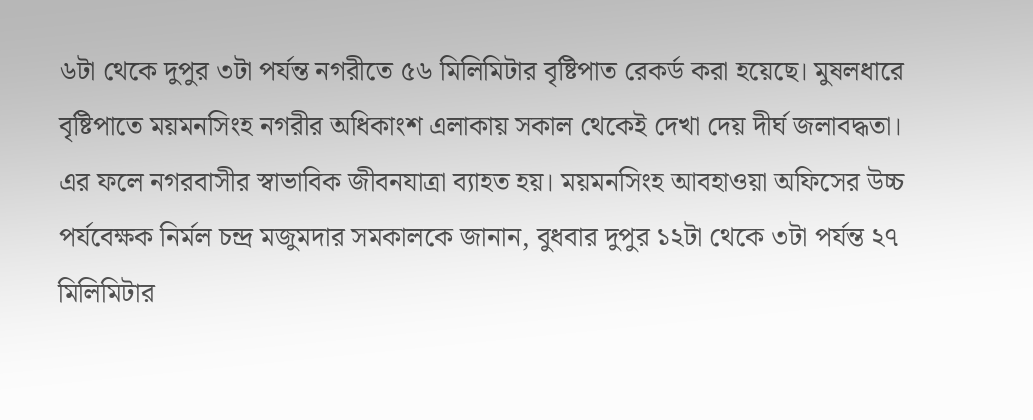৬টা থেকে দুপুর ৩টা পর্যন্ত নগরীতে ৫৬ মিলিমিটার বৃষ্টিপাত রেকর্ড করা হয়েছে। মুষলধারে বৃষ্টিপাতে ময়মনসিংহ নগরীর অধিকাংশ এলাকায় সকাল থেকেই দেখা দেয় দীর্ঘ জলাবদ্ধতা। এর ফলে নগরবাসীর স্বাভাবিক জীবনযাত্রা ব্যাহত হয়। ময়মনসিংহ আবহাওয়া অফিসের উচ্চ পর্যবেক্ষক নির্মল চন্দ্র মজুমদার সমকালকে জানান, বুধবার দুপুর ১২টা থেকে ৩টা পর্যন্ত ২৭ মিলিমিটার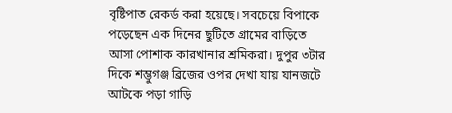বৃষ্টিপাত রেকর্ড করা হয়েছে। সবচেয়ে বিপাকে পড়েছেন এক দিনের ছুটিতে গ্রামের বাড়িতে আসা পোশাক কারখানার শ্রমিকরা। দুপুর ৩টার দিকে শম্ভুগঞ্জ ব্রিজের ওপর দেখা যায় যানজটে আটকে পড়া গাড়ি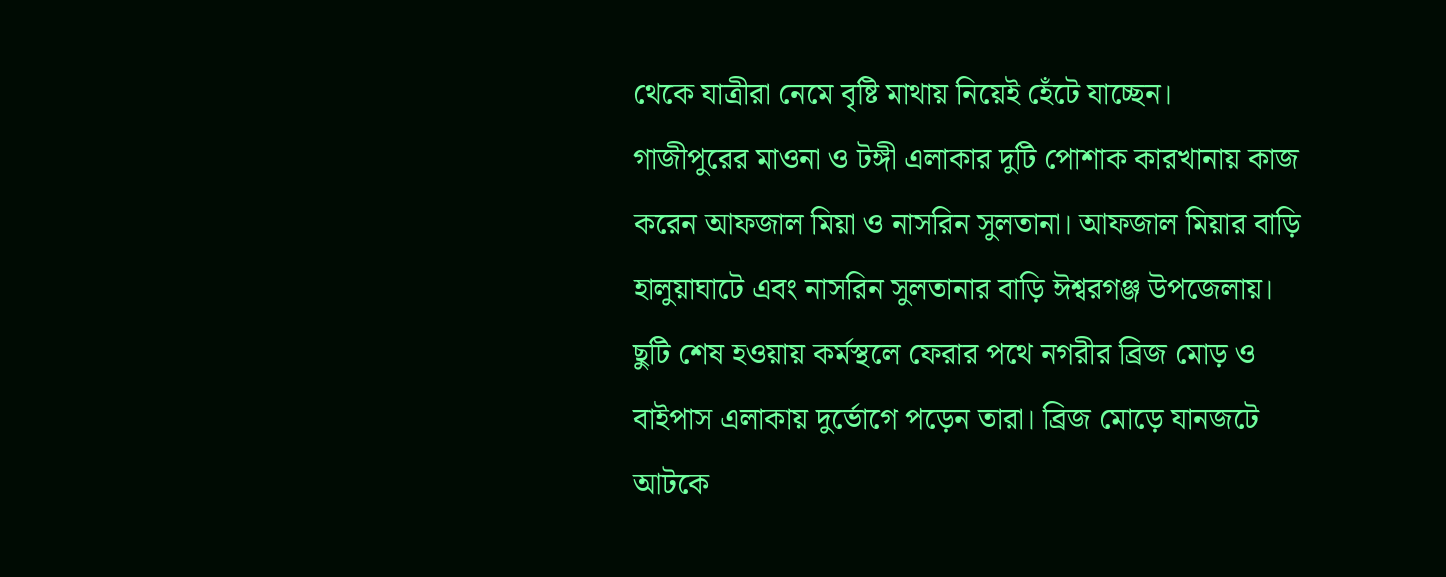থেকে যাত্রীরা নেমে বৃষ্টি মাথায় নিয়েই হেঁটে যাচ্ছেন।
গাজীপুরের মাওনা ও টঙ্গী এলাকার দুটি পোশাক কারখানায় কাজ করেন আফজাল মিয়া ও নাসরিন সুলতানা। আফজাল মিয়ার বাড়ি হালুয়াঘাটে এবং নাসরিন সুলতানার বাড়ি ঈশ্বরগঞ্জ উপজেলায়। ছুটি শেষ হওয়ায় কর্মস্থলে ফেরার পথে নগরীর ব্রিজ মোড় ও বাইপাস এলাকায় দুর্ভোগে পড়েন তারা। ব্রিজ মোড়ে যানজটে আটকে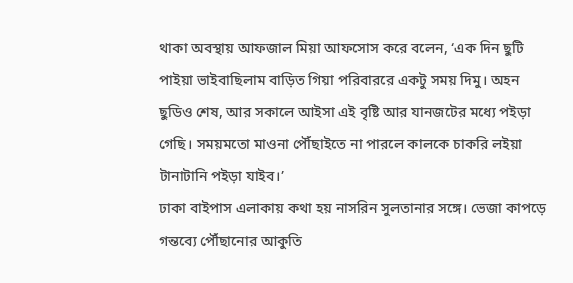থাকা অবস্থায় আফজাল মিয়া আফসোস করে বলেন, ‘এক দিন ছুটি পাইয়া ভাইবাছিলাম বাড়িত গিয়া পরিবাররে একটু সময় দিমু। অহন ছুডিও শেষ, আর সকালে আইসা এই বৃষ্টি আর যানজটের মধ্যে পইড়া গেছি। সময়মতো মাওনা পৌঁছাইতে না পারলে কালকে চাকরি লইয়া টানাটানি পইড়া যাইব।’
ঢাকা বাইপাস এলাকায় কথা হয় নাসরিন সুলতানার সঙ্গে। ভেজা কাপড়ে গন্তব্যে পৌঁছানোর আকুতি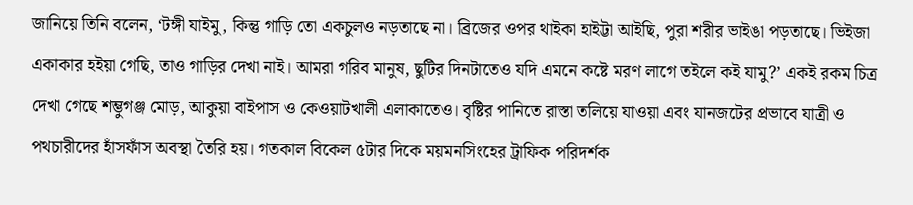জানিয়ে তিনি বলেন, ‘টঙ্গী যাইমু, কিন্তু গাড়ি তো একচুলও নড়তাছে না। ব্রিজের ওপর থাইকা হাইট্টা আইছি, পুরা শরীর ভাইঙা পড়তাছে। ভিইজা একাকার হইয়া গেছি, তাও গাড়ির দেখা নাই। আমরা গরিব মানুষ, ছুটির দিনটাতেও যদি এমনে কষ্টে মরণ লাগে তইলে কই যামু?’ একই রকম চিত্র দেখা গেছে শম্ভুগঞ্জ মোড়, আকুয়া বাইপাস ও কেওয়াটখালী এলাকাতেও। বৃষ্টির পানিতে রাস্তা তলিয়ে যাওয়া এবং যানজটের প্রভাবে যাত্রী ও পথচারীদের হাঁসফাঁস অবস্থা তৈরি হয়। গতকাল বিকেল ৫টার দিকে ময়মনসিংহের ট্রাফিক পরিদর্শক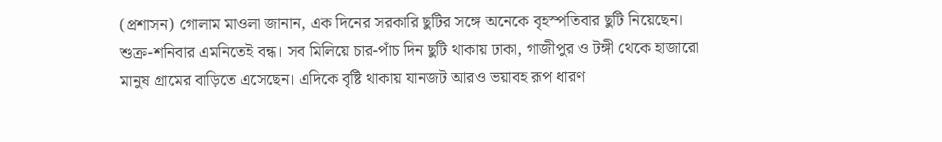(প্রশাসন) গোলাম মাওলা জানান, এক দিনের সরকারি ছুটির সঙ্গে অনেকে বৃহস্পতিবার ছুটি নিয়েছেন। শুক্র-শনিবার এমনিতেই বন্ধ। সব মিলিয়ে চার-পাঁচ দিন ছুটি থাকায় ঢাকা, গাজীপুর ও টঙ্গী থেকে হাজারো মানুষ গ্রামের বাড়িতে এসেছেন। এদিকে বৃষ্টি থাকায় যানজট আরও ভয়াবহ রূপ ধারণ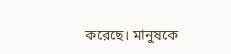করেছে। মানুষকে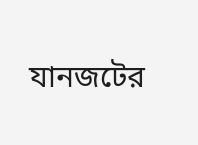যানজটের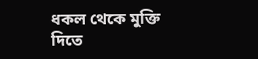ধকল থেকে মুক্তি দিতে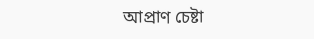আপ্রাণ চেষ্টা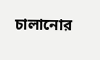চালানোর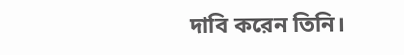দাবি করেন তিনি।